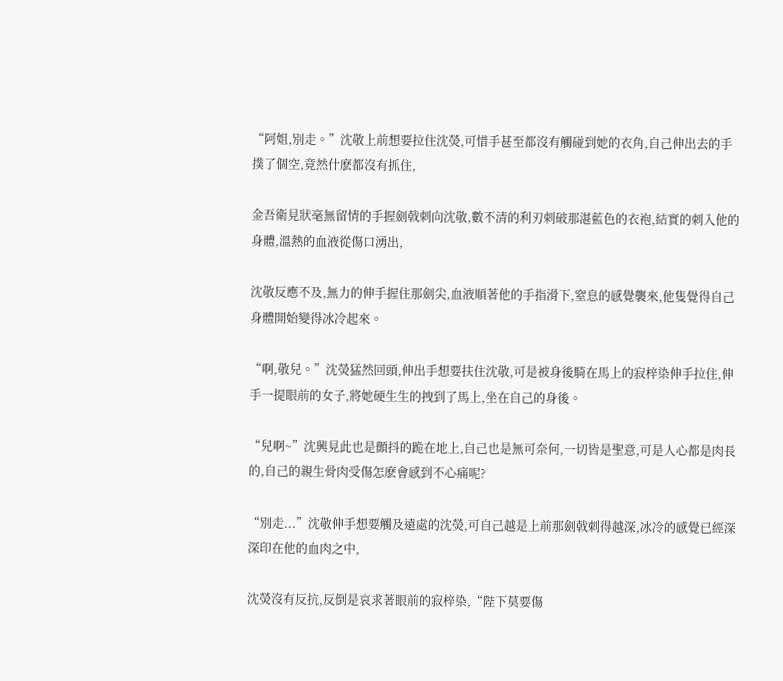“阿姐,別走。”沈敬上前想要拉住沈熒,可惜手甚至都沒有觸碰到她的衣角,自己伸出去的手撲了個空,竟然什麽都沒有抓住,

金吾衛見狀毫無留情的手握劍戟刺向沈敬,數不清的利刃刺破那湛藍色的衣袍,結實的刺入他的身體,溫熱的血液從傷口湧出,

沈敬反應不及,無力的伸手握住那劍尖,血液順著他的手指滑下,窒息的感覺襲來,他隻覺得自己身體開始變得冰冷起來。

“啊,敬兒。”沈熒猛然回頭,伸出手想要扶住沈敬,可是被身後騎在馬上的寂梓染伸手拉住,伸手一提眼前的女子,將她硬生生的拽到了馬上,坐在自己的身後。

“兒啊~”沈興見此也是顫抖的跪在地上,自己也是無可奈何,一切皆是聖意,可是人心都是肉長的,自己的親生骨肉受傷怎麽會感到不心痛呢?

“別走...”沈敬伸手想要觸及遠處的沈熒,可自己越是上前那劍戟刺得越深,冰冷的感覺已經深深印在他的血肉之中,

沈熒沒有反抗,反倒是哀求著眼前的寂梓染,“陛下莫要傷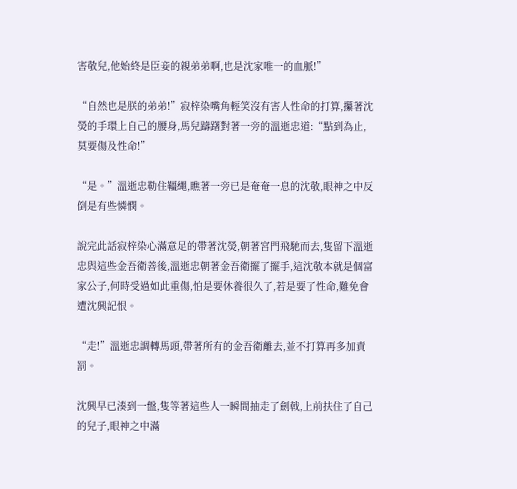害敬兒,他始終是臣妾的親弟弟啊,也是沈家唯一的血脈!”

“自然也是朕的弟弟!”寂梓染嘴角輕笑沒有害人性命的打算,攥著沈熒的手環上自己的腰身,馬兒躊躇對著一旁的溫逝忠道:“點到為止,莫要傷及性命!”

“是。”溫逝忠勒住韁繩,瞧著一旁已是奄奄一息的沈敬,眼神之中反倒是有些憐憫。

說完此話寂梓染心滿意足的帶著沈熒,朝著宮門飛馳而去,隻留下溫逝忠與這些金吾衛善後,溫逝忠朝著金吾衛擺了擺手,這沈敬本就是個富家公子,何時受過如此重傷,怕是要休養很久了,若是要了性命,難免會遭沈興記恨。

“走!”溫逝忠調轉馬頭,帶著所有的金吾衛離去,並不打算再多加責罰。

沈興早已湊到一盤,隻等著這些人一瞬間抽走了劍戟,上前扶住了自己的兒子,眼神之中滿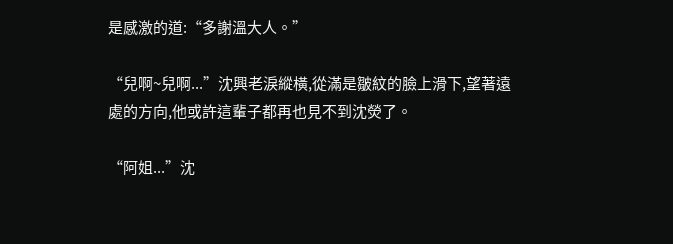是感激的道:“多謝溫大人。”

“兒啊~兒啊...”沈興老淚縱橫,從滿是皺紋的臉上滑下,望著遠處的方向,他或許這輩子都再也見不到沈熒了。

“阿姐...”沈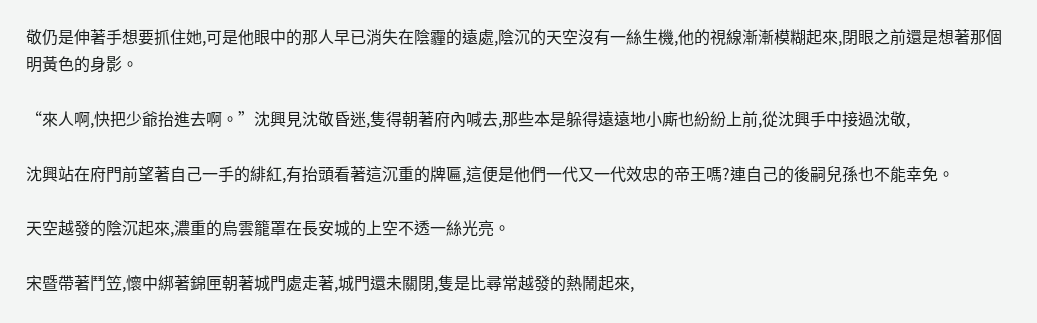敬仍是伸著手想要抓住她,可是他眼中的那人早已消失在陰霾的遠處,陰沉的天空沒有一絲生機,他的視線漸漸模糊起來,閉眼之前還是想著那個明黃色的身影。

“來人啊,快把少爺抬進去啊。”沈興見沈敬昏迷,隻得朝著府內喊去,那些本是躲得遠遠地小廝也紛紛上前,從沈興手中接過沈敬,

沈興站在府門前望著自己一手的緋紅,有抬頭看著這沉重的牌匾,這便是他們一代又一代效忠的帝王嗎?連自己的後嗣兒孫也不能幸免。

天空越發的陰沉起來,濃重的烏雲籠罩在長安城的上空不透一絲光亮。

宋暨帶著鬥笠,懷中綁著錦匣朝著城門處走著,城門還未關閉,隻是比尋常越發的熱鬧起來,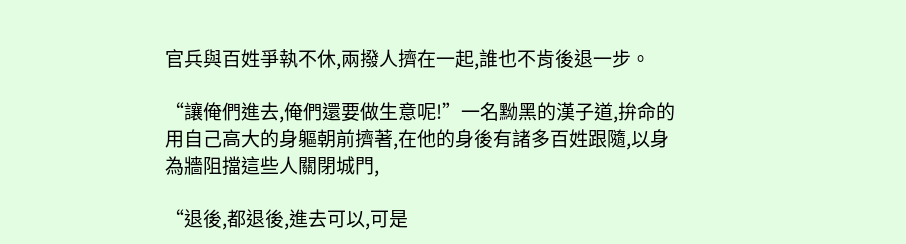官兵與百姓爭執不休,兩撥人擠在一起,誰也不肯後退一步。

“讓俺們進去,俺們還要做生意呢!”一名黝黑的漢子道,拚命的用自己高大的身軀朝前擠著,在他的身後有諸多百姓跟隨,以身為牆阻擋這些人關閉城門,

“退後,都退後,進去可以,可是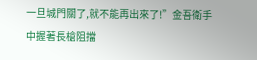一旦城門關了,就不能再出來了!”金吾衛手中握著長槍阻擋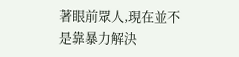著眼前眾人,現在並不是靠暴力解決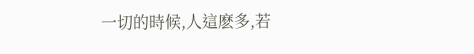一切的時候,人這麽多,若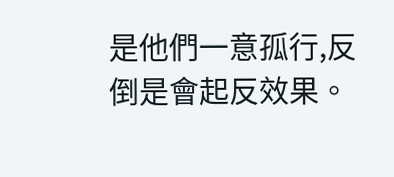是他們一意孤行,反倒是會起反效果。